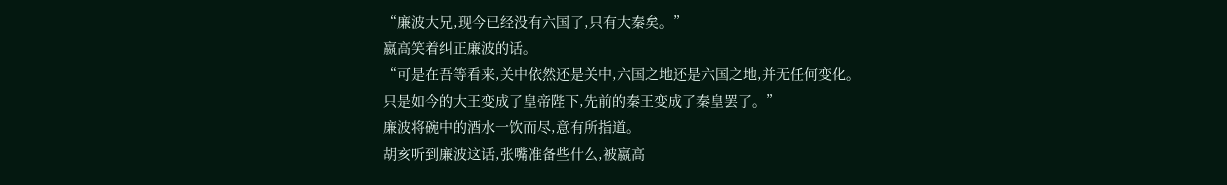“廉波大兄,现今已经没有六国了,只有大秦矣。”
嬴高笑着纠正廉波的话。
“可是在吾等看来,关中依然还是关中,六国之地还是六国之地,并无任何变化。
只是如今的大王变成了皇帝陛下,先前的秦王变成了秦皇罢了。”
廉波将碗中的酒水一饮而尽,意有所指道。
胡亥听到廉波这话,张嘴准备些什么,被嬴高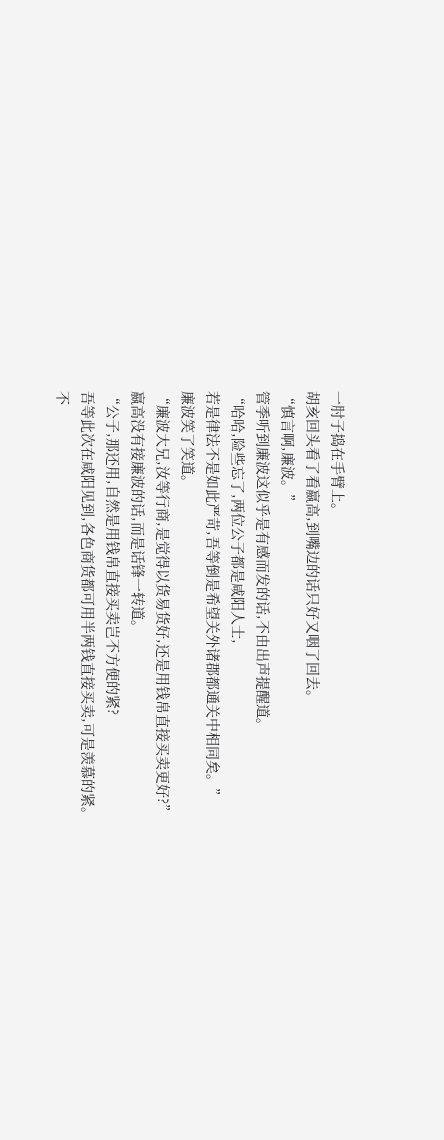一肘子捣在手臂上。
胡亥回头看了看嬴高,到嘴边的话只好又咽了回去。
“慎言啊,廉波。”
管季听到廉波这似乎是有感而发的话,不由出声提醒道。
“哈哈,险些忘了,两位公子都是咸阳人士,
若是律法不是如此严苛,吾等倒是希望关外诸郡都通关中相同矣。”
廉波笑了笑道。
“廉波大兄,汝等行商,是觉得以货易货好,还是用钱帛直接买卖更好?”
嬴高没有接廉波的话,而是话锋一转道。
“公子,那还用,自然是用钱帛直接买卖岂不方便的紧?
吾等此次在咸阳见到,各色商货都可用半两钱直接买卖,可是羡慕的紧。
不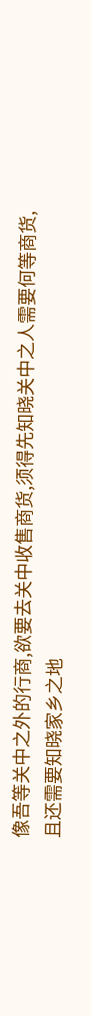像吾等关中之外的行商,欲要去关中收售商货,须得先知晓关中之人需要何等商货,
且还需要知晓家乡之地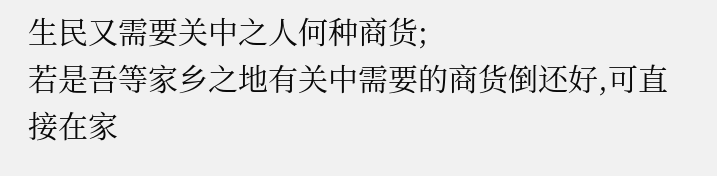生民又需要关中之人何种商货;
若是吾等家乡之地有关中需要的商货倒还好,可直接在家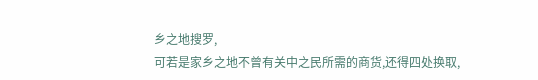乡之地搜罗,
可若是家乡之地不曾有关中之民所需的商货,还得四处换取,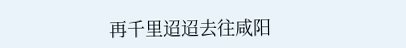再千里迢迢去往咸阳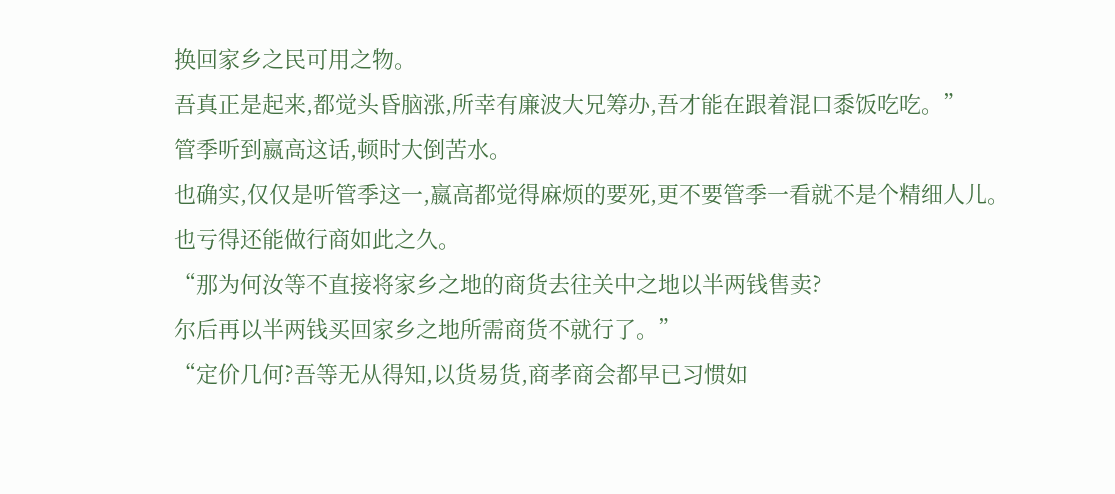换回家乡之民可用之物。
吾真正是起来,都觉头昏脑涨,所幸有廉波大兄筹办,吾才能在跟着混口黍饭吃吃。”
管季听到嬴高这话,顿时大倒苦水。
也确实,仅仅是听管季这一,嬴高都觉得麻烦的要死,更不要管季一看就不是个精细人儿。
也亏得还能做行商如此之久。
“那为何汝等不直接将家乡之地的商货去往关中之地以半两钱售卖?
尔后再以半两钱买回家乡之地所需商货不就行了。”
“定价几何?吾等无从得知,以货易货,商孝商会都早已习惯如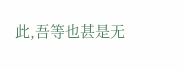此,吾等也甚是无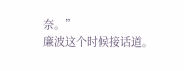奈。”
廉波这个时候接话道。